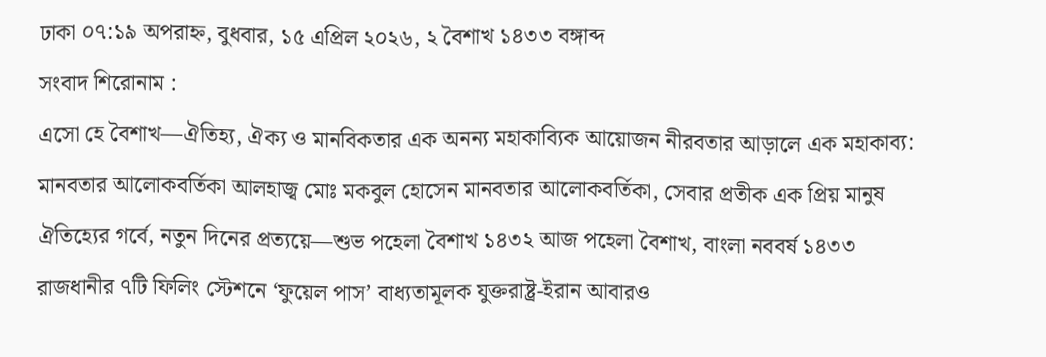ঢাকা ০৭:১৯ অপরাহ্ন, বুধবার, ১৫ এপ্রিল ২০২৬, ২ বৈশাখ ১৪৩৩ বঙ্গাব্দ
সংবাদ শিরোনাম :
এসো হে বৈশাখ—ঐতিহ্য, ঐক্য ও মানবিকতার এক অনন্য মহাকাব্যিক আয়োজন নীরবতার আড়ালে এক মহাকাব্য: মানবতার আলোকবর্তিকা আলহাজ্ব মোঃ মকবুল হোসেন মানবতার আলোকবর্তিকা, সেবার প্রতীক এক প্রিয় মানুষ ঐতিহ্যের গর্বে, নতুন দিনের প্রত্যয়ে—শুভ পহেলা বৈশাখ ১৪৩২ আজ পহেলা বৈশাখ, বাংলা নববর্ষ ১৪৩৩ রাজধানীর ৭টি ফিলিং স্টেশনে ‘ফুয়েল পাস’ বাধ্যতামূলক যুক্তরাষ্ট্র-ইরান আবারও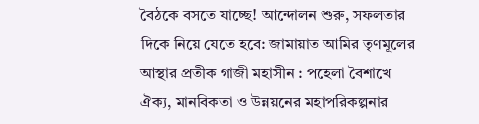বৈঠকে বসতে যাচ্ছে! আন্দোলন শুরু, সফলতার দিকে নিয়ে যেতে হবে: জামায়াত আমির তৃণমূলের আস্থার প্রতীক গাজী মহাসীন : পহেলা বৈশাখে ঐক্য, মানবিকতা ও উন্নয়নের মহাপরিকল্পনার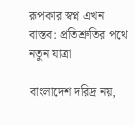রূপকার স্বপ্ন এখন বাস্তব: প্রতিশ্রুতির পথে নতুন যাত্রা

বাংলাদেশ দরিদ্র নয়,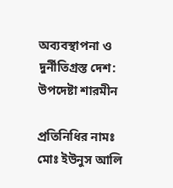অব্যবস্থাপনা ও দুর্নীতিগ্রস্ত দেশ: উপদেষ্টা শারমীন

প্রতিনিধির নামঃ মোঃ ইউনুস আলি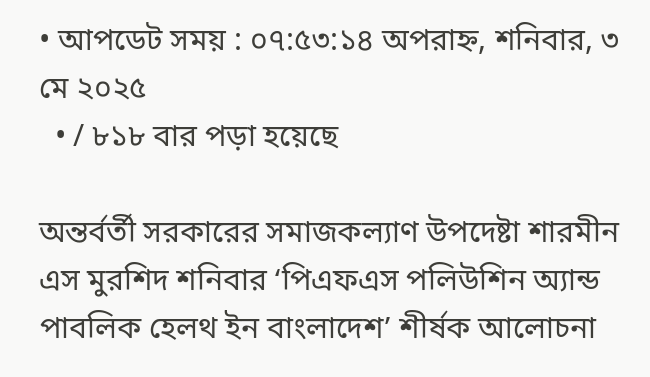• আপডেট সময় : ০৭:৫৩:১৪ অপরাহ্ন, শনিবার, ৩ মে ২০২৫
  • / ৮১৮ বার পড়া হয়েছে

অন্তর্বর্তী সরকারের সমাজকল্যাণ উপদেষ্টা শারমীন এস মুরশিদ শনিবার ‘পিএফএস পলিউশিন অ্যান্ড পাবলিক হেলথ ইন বাংলাদেশ’ শীর্ষক আলোচনা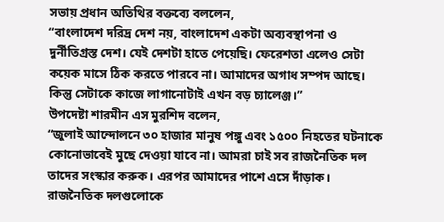সভায় প্রধান অতিথির বক্তব্যে বললেন,
“বাংলাদেশ দরিদ্র দেশ নয়, বাংলাদেশ একটা অব্যবস্থাপনা ও দুর্নীতিগ্রস্ত দেশ। যেই দেশটা হাতে পেয়েছি। ফেরেশতা এলেও সেটা কয়েক মাসে ঠিক করতে পারবে না। আমাদের অগাধ সম্পদ আছে। কিন্তু সেটাকে কাজে লাগানোটাই এখন বড় চ্যালেঞ্জ।”
উপদেষ্টা শারমীন এস মুরশিদ বলেন,
“জুলাই আন্দোলনে ৩০ হাজার মানুষ পঙ্গু এবং ১৫০০ নিহতের ঘটনাকে কোনোভাবেই মুছে দেওয়া যাবে না। আমরা চাই সব রাজনৈতিক দল তাদের সংস্কার করুক। এরপর আমাদের পাশে এসে দাঁড়াক। রাজনৈতিক দলগুলোকে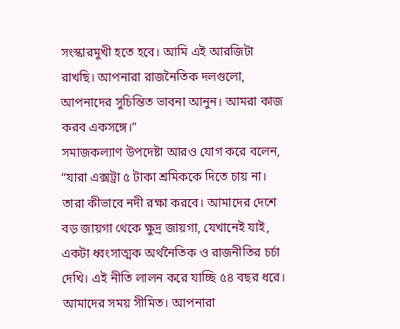সংস্কারমুখী হতে হবে। আমি এই আরজিটা রাখছি। আপনারা রাজনৈতিক দলগুলো, আপনাদের সুচিন্তিত ভাবনা আনুন। আমরা কাজ করব একসঙ্গে।”
সমাজকল্যাণ উপদেষ্টা আরও যোগ করে বলেন,
“যারা এক্সট্রা ৫ টাকা শ্রমিককে দিতে চায় না। তারা কীভাবে নদী রক্ষা করবে। আমাদের দেশে বড় জায়গা থেকে ক্ষুদ্র জায়গা, যেখানেই যাই, একটা ধ্বংসাত্মক অর্থনৈতিক ও রাজনীতির চর্চা দেখি। এই নীতি লালন করে যাচ্ছি ৫৪ বছর ধরে। আমাদের সময় সীমিত। আপনারা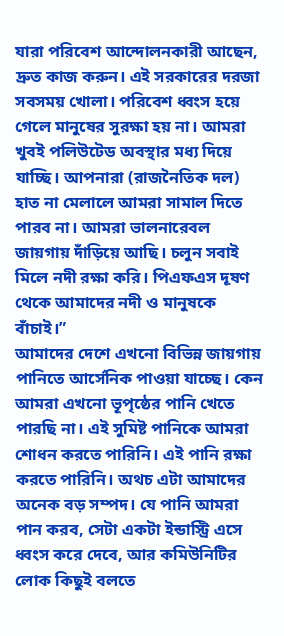যারা পরিবেশ আন্দোলনকারী আছেন, দ্রুত কাজ করুন। এই সরকারের দরজা সবসময় খোলা। পরিবেশ ধ্বংস হয়ে গেলে মানুষের সুরক্ষা হয় না। আমরা খুবই পলিউটেড অবস্থার মধ্য দিয়ে যাচ্ছি। আপনারা (রাজনৈতিক দল) হাত না মেলালে আমরা সামাল দিতে পারব না। আমরা ভালনারেবল জায়গায় দাঁড়িয়ে আছি। চলুন সবাই মিলে নদী রক্ষা করি। পিএফএস দূষণ থেকে আমাদের নদী ও মানুষকে বাঁচাই।”
আমাদের দেশে এখনো বিভিন্ন জায়গায় পানিতে আর্সেনিক পাওয়া যাচ্ছে। কেন আমরা এখনো ভূপৃষ্ঠের পানি খেতে পারছি না। এই সুমিষ্ট পানিকে আমরা শোধন করতে পারিনি। এই পানি রক্ষা করতে পারিনি। অথচ এটা আমাদের অনেক বড় সম্পদ। যে পানি আমরা পান করব, সেটা একটা ইন্ডাস্ট্রি এসে ধ্বংস করে দেবে, আর কমিউনিটির লোক কিছুই বলতে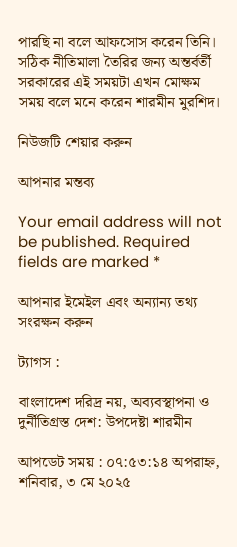পারছি না বলে আফসোস করেন তিনি।
সঠিক নীতিমালা তৈরির জন্য অন্তর্বর্তী সরকারের এই সময়টা এখন মোক্ষম সময় বলে মনে করেন শারমীন মুরশিদ।

নিউজটি শেয়ার করুন

আপনার মন্তব্য

Your email address will not be published. Required fields are marked *

আপনার ইমেইল এবং অন্যান্য তথ্য সংরক্ষন করুন

ট্যাগস :

বাংলাদেশ দরিদ্র নয়, অব্যবস্থাপনা ও দুর্নীতিগ্রস্ত দেশ: উপদেষ্টা শারমীন

আপডেট সময় : ০৭:৫৩:১৪ অপরাহ্ন, শনিবার, ৩ মে ২০২৫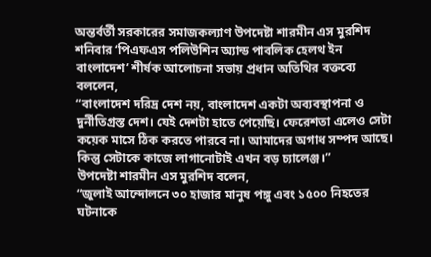অন্তর্বর্তী সরকারের সমাজকল্যাণ উপদেষ্টা শারমীন এস মুরশিদ শনিবার ‘পিএফএস পলিউশিন অ্যান্ড পাবলিক হেলথ ইন বাংলাদেশ’ শীর্ষক আলোচনা সভায় প্রধান অতিথির বক্তব্যে বললেন,
“বাংলাদেশ দরিদ্র দেশ নয়, বাংলাদেশ একটা অব্যবস্থাপনা ও দুর্নীতিগ্রস্ত দেশ। যেই দেশটা হাতে পেয়েছি। ফেরেশতা এলেও সেটা কয়েক মাসে ঠিক করতে পারবে না। আমাদের অগাধ সম্পদ আছে। কিন্তু সেটাকে কাজে লাগানোটাই এখন বড় চ্যালেঞ্জ।”
উপদেষ্টা শারমীন এস মুরশিদ বলেন,
“জুলাই আন্দোলনে ৩০ হাজার মানুষ পঙ্গু এবং ১৫০০ নিহতের ঘটনাকে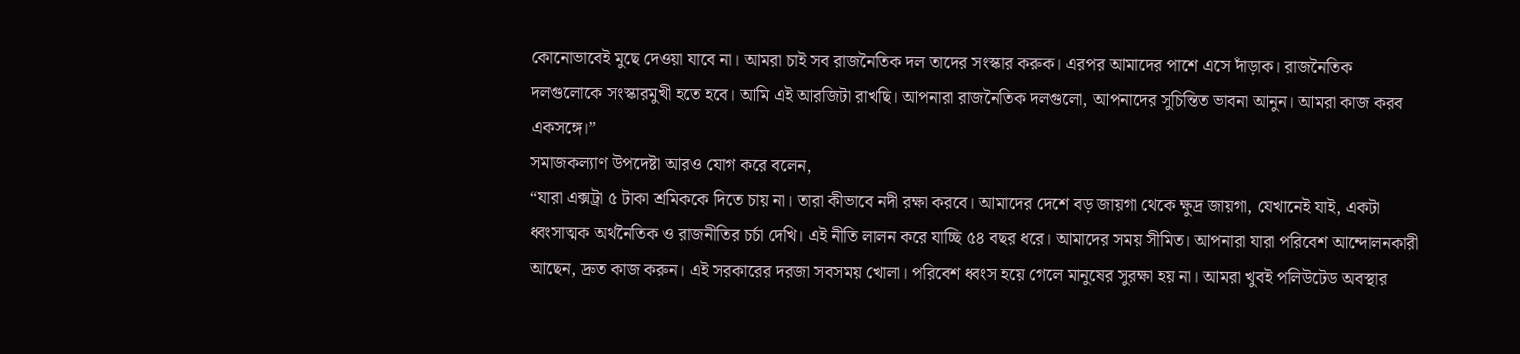কোনোভাবেই মুছে দেওয়া যাবে না। আমরা চাই সব রাজনৈতিক দল তাদের সংস্কার করুক। এরপর আমাদের পাশে এসে দাঁড়াক। রাজনৈতিক দলগুলোকে সংস্কারমুখী হতে হবে। আমি এই আরজিটা রাখছি। আপনারা রাজনৈতিক দলগুলো, আপনাদের সুচিন্তিত ভাবনা আনুন। আমরা কাজ করব একসঙ্গে।”
সমাজকল্যাণ উপদেষ্টা আরও যোগ করে বলেন,
“যারা এক্সট্রা ৫ টাকা শ্রমিককে দিতে চায় না। তারা কীভাবে নদী রক্ষা করবে। আমাদের দেশে বড় জায়গা থেকে ক্ষুদ্র জায়গা, যেখানেই যাই, একটা ধ্বংসাত্মক অর্থনৈতিক ও রাজনীতির চর্চা দেখি। এই নীতি লালন করে যাচ্ছি ৫৪ বছর ধরে। আমাদের সময় সীমিত। আপনারা যারা পরিবেশ আন্দোলনকারী আছেন, দ্রুত কাজ করুন। এই সরকারের দরজা সবসময় খোলা। পরিবেশ ধ্বংস হয়ে গেলে মানুষের সুরক্ষা হয় না। আমরা খুবই পলিউটেড অবস্থার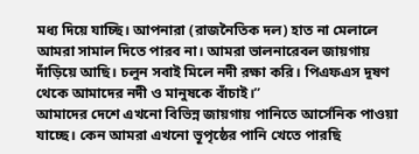মধ্য দিয়ে যাচ্ছি। আপনারা (রাজনৈতিক দল) হাত না মেলালে আমরা সামাল দিতে পারব না। আমরা ভালনারেবল জায়গায় দাঁড়িয়ে আছি। চলুন সবাই মিলে নদী রক্ষা করি। পিএফএস দূষণ থেকে আমাদের নদী ও মানুষকে বাঁচাই।”
আমাদের দেশে এখনো বিভিন্ন জায়গায় পানিতে আর্সেনিক পাওয়া যাচ্ছে। কেন আমরা এখনো ভূপৃষ্ঠের পানি খেতে পারছি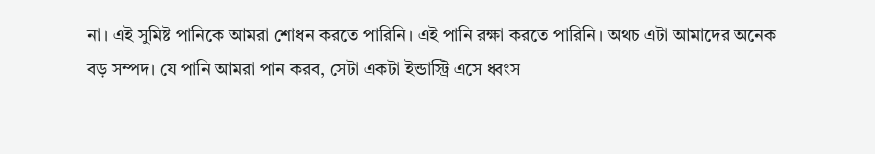না। এই সুমিষ্ট পানিকে আমরা শোধন করতে পারিনি। এই পানি রক্ষা করতে পারিনি। অথচ এটা আমাদের অনেক বড় সম্পদ। যে পানি আমরা পান করব, সেটা একটা ইন্ডাস্ট্রি এসে ধ্বংস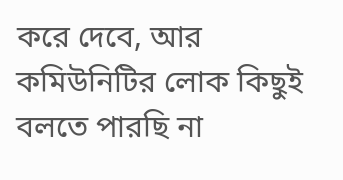করে দেবে, আর কমিউনিটির লোক কিছুই বলতে পারছি না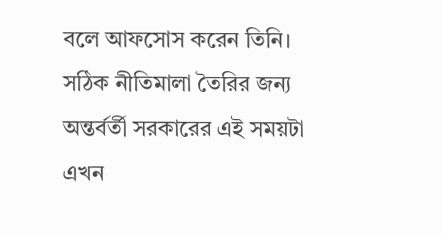বলে আফসোস করেন তিনি।
সঠিক নীতিমালা তৈরির জন্য অন্তর্বর্তী সরকারের এই সময়টা এখন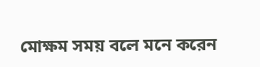মোক্ষম সময় বলে মনে করেন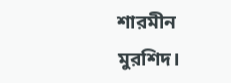শারমীন মুরশিদ।